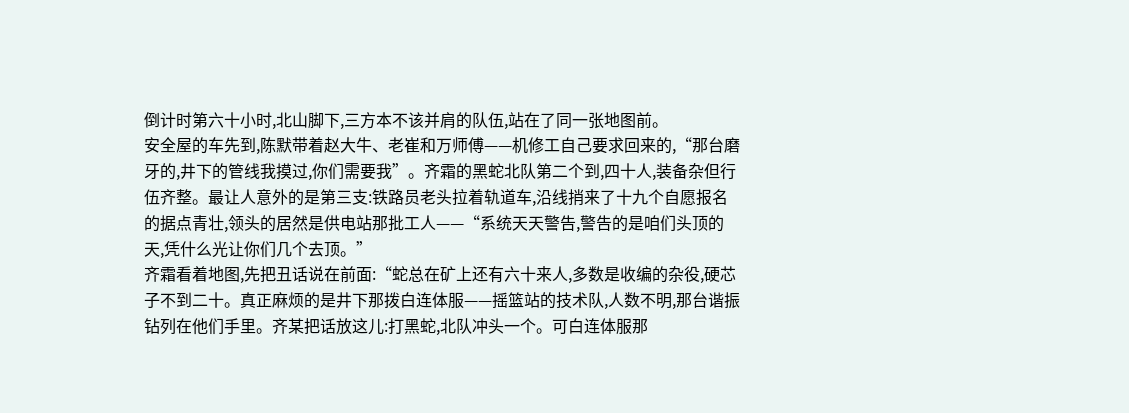倒计时第六十小时,北山脚下,三方本不该并肩的队伍,站在了同一张地图前。
安全屋的车先到,陈默带着赵大牛、老崔和万师傅——机修工自己要求回来的,“那台磨牙的,井下的管线我摸过,你们需要我”。齐霜的黑蛇北队第二个到,四十人,装备杂但行伍齐整。最让人意外的是第三支:铁路员老头拉着轨道车,沿线捎来了十九个自愿报名的据点青壮,领头的居然是供电站那批工人——“系统天天警告,警告的是咱们头顶的天,凭什么光让你们几个去顶。”
齐霜看着地图,先把丑话说在前面:“蛇总在矿上还有六十来人,多数是收编的杂役,硬芯子不到二十。真正麻烦的是井下那拨白连体服——摇篮站的技术队,人数不明,那台谐振钻列在他们手里。齐某把话放这儿:打黑蛇,北队冲头一个。可白连体服那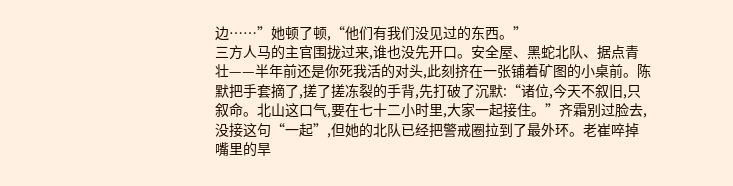边……”她顿了顿,“他们有我们没见过的东西。”
三方人马的主官围拢过来,谁也没先开口。安全屋、黑蛇北队、据点青壮——半年前还是你死我活的对头,此刻挤在一张铺着矿图的小桌前。陈默把手套摘了,搓了搓冻裂的手背,先打破了沉默:“诸位,今天不叙旧,只叙命。北山这口气,要在七十二小时里,大家一起接住。”齐霜别过脸去,没接这句“一起”,但她的北队已经把警戒圈拉到了最外环。老崔啐掉嘴里的旱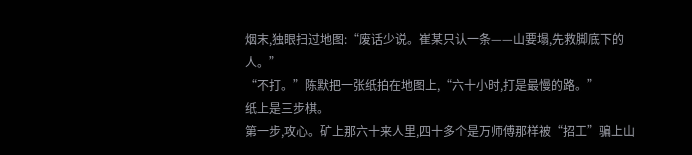烟末,独眼扫过地图:“废话少说。崔某只认一条——山要塌,先救脚底下的人。”
“不打。”陈默把一张纸拍在地图上,“六十小时,打是最慢的路。”
纸上是三步棋。
第一步,攻心。矿上那六十来人里,四十多个是万师傅那样被“招工”骗上山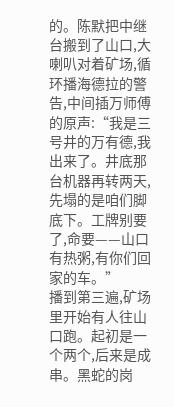的。陈默把中继台搬到了山口,大喇叭对着矿场,循环播海德拉的警告,中间插万师傅的原声:“我是三号井的万有德,我出来了。井底那台机器再转两天,先塌的是咱们脚底下。工牌别要了,命要——山口有热粥,有你们回家的车。”
播到第三遍,矿场里开始有人往山口跑。起初是一个两个,后来是成串。黑蛇的岗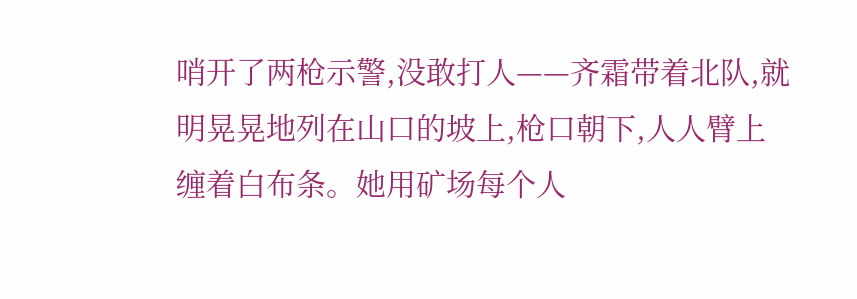哨开了两枪示警,没敢打人——齐霜带着北队,就明晃晃地列在山口的坡上,枪口朝下,人人臂上缠着白布条。她用矿场每个人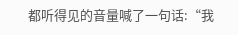都听得见的音量喊了一句话:“我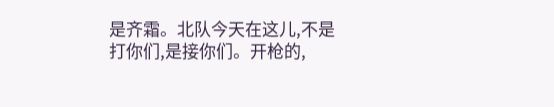是齐霜。北队今天在这儿,不是打你们,是接你们。开枪的,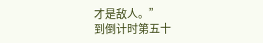才是敌人。”
到倒计时第五十